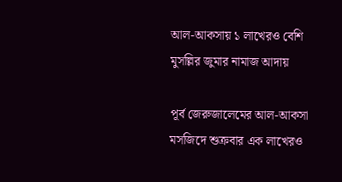আল-আকসায় ১ লাখেরও বেশি মুসল্লির জুমার নামাজ আদায়

পূর্ব জেরুজালেমের আল-আকসা মসজিদে শুক্রবার এক লাখেরও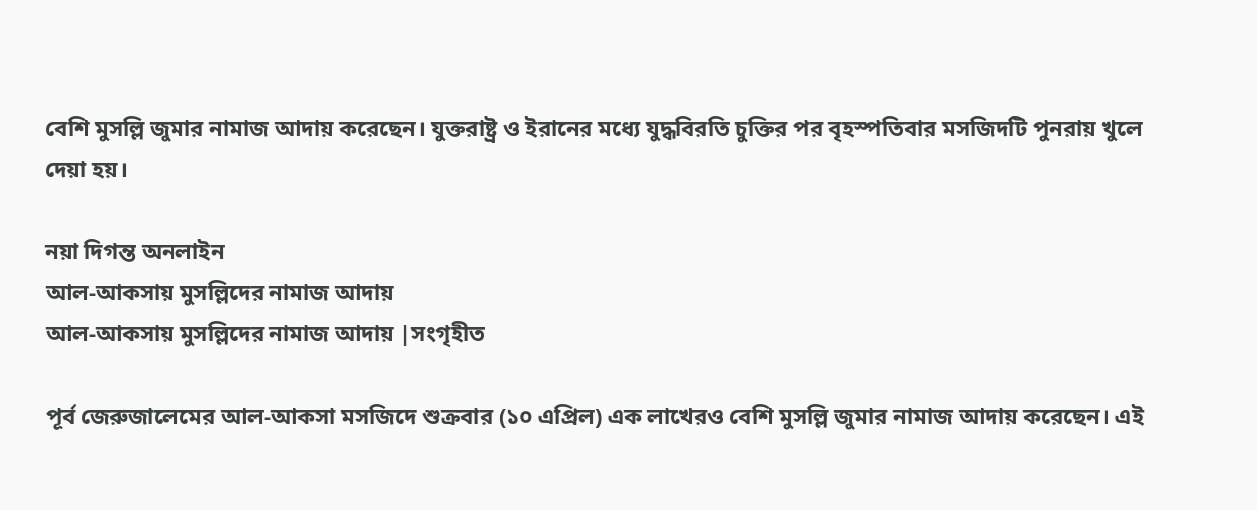বেশি মুসল্লি জুমার নামাজ আদায় করেছেন। যুক্তরাষ্ট্র ও ইরানের মধ্যে যুদ্ধবিরতি চুক্তির পর বৃহস্পতিবার মসজিদটি পুনরায় খুলে দেয়া হয়।

নয়া দিগন্ত অনলাইন
আল-আকসায় মুসল্লিদের নামাজ আদায়
আল-আকসায় মুসল্লিদের নামাজ আদায় |সংগৃহীত

পূর্ব জেরুজালেমের আল-আকসা মসজিদে শুক্রবার (১০ এপ্রিল) এক লাখেরও বেশি মুসল্লি জুমার নামাজ আদায় করেছেন। এই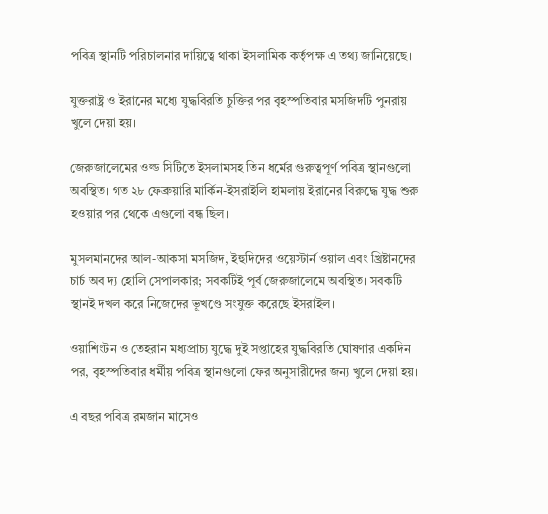পবিত্র স্থানটি পরিচালনার দায়িত্বে থাকা ইসলামিক কর্তৃপক্ষ এ তথ্য জানিয়েছে।

যুক্তরাষ্ট্র ও ইরানের মধ্যে যুদ্ধবিরতি চুক্তির পর বৃহস্পতিবার মসজিদটি পুনরায় খুলে দেয়া হয়।

জেরুজালেমের ওল্ড সিটিতে ইসলামসহ তিন ধর্মের গুরুত্বপূর্ণ পবিত্র স্থানগুলো অবস্থিত। গত ২৮ ফেব্রুয়ারি মার্কিন-ইসরাইলি হামলায় ইরানের বিরুদ্ধে যুদ্ধ শুরু হওয়ার পর থেকে এগুলো বন্ধ ছিল।

মুসলমানদের আল-আকসা মসজিদ, ইহুদিদের ওয়েস্টার্ন ওয়াল এবং খ্রিষ্টানদের চার্চ অব দ্য হোলি সেপালকার; সবকটিই পূর্ব জেরুজালেমে অবস্থিত। সবকটি স্থানই দখল করে নিজেদের ভূখণ্ডে সংযুক্ত করেছে ইসরাইল।

ওয়াশিংটন ও তেহরান মধ্যপ্রাচ্য যুদ্ধে দুই সপ্তাহের যুদ্ধবিরতি ঘোষণার একদিন পর, বৃহস্পতিবার ধর্মীয় পবিত্র স্থানগুলো ফের অনুসারীদের জন্য খুলে দেয়া হয়।

এ বছর পবিত্র রমজান মাসেও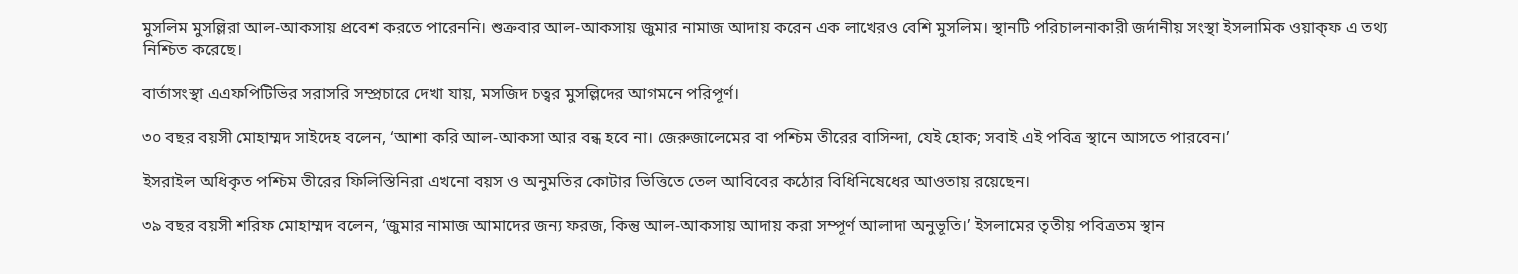মুসলিম মুসল্লিরা আল-আকসায় প্রবেশ করতে পারেননি। শুক্রবার আল-আকসায় জুমার নামাজ আদায় করেন এক লাখেরও বেশি মুসলিম। স্থানটি পরিচালনাকারী জর্দানীয় সংস্থা ইসলামিক ওয়াক্ফ এ তথ্য নিশ্চিত করেছে।

বার্তাসংস্থা এএফপিটিভির সরাসরি সম্প্রচারে দেখা যায়, মসজিদ চত্বর মুসল্লিদের আগমনে পরিপূর্ণ।

৩০ বছর বয়সী মোহাম্মদ সাইদেহ বলেন, ‘আশা করি আল-আকসা আর বন্ধ হবে না। জেরুজালেমের বা পশ্চিম তীরের বাসিন্দা, যেই হোক; সবাই এই পবিত্র স্থানে আসতে পারবেন।’

ইসরাইল অধিকৃত পশ্চিম তীরের ফিলিস্তিনিরা এখনো বয়স ও অনুমতির কোটার ভিত্তিতে তেল আবিবের কঠোর বিধিনিষেধের আওতায় রয়েছেন।

৩৯ বছর বয়সী শরিফ মোহাম্মদ বলেন, ‘জুমার নামাজ আমাদের জন্য ফরজ, কিন্তু আল-আকসায় আদায় করা সম্পূর্ণ আলাদা অনুভূতি।’ ইসলামের তৃতীয় পবিত্রতম স্থান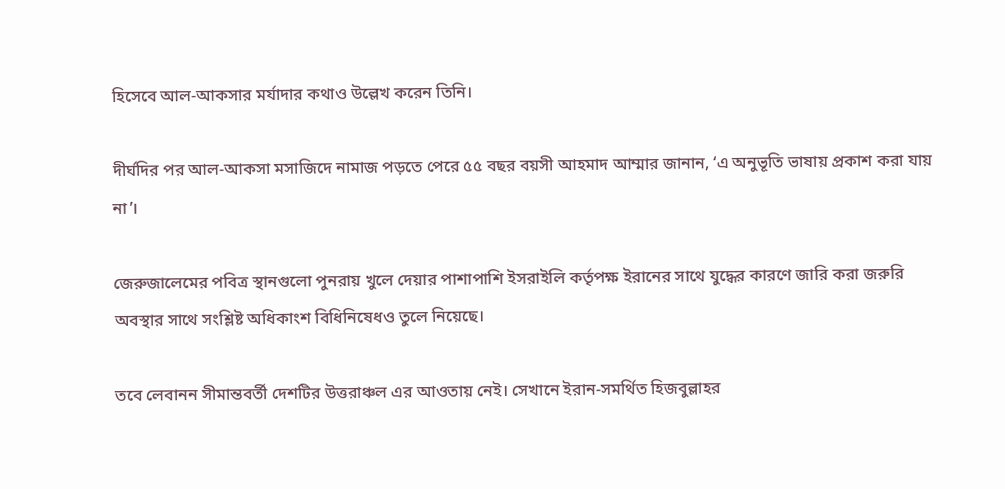হিসেবে আল-আকসার মর্যাদার কথাও উল্লেখ করেন তিনি।

দীর্ঘদির পর আল-আকসা মসাজিদে নামাজ পড়তে পেরে ৫৫ বছর বয়সী আহমাদ আম্মার জানান, ‘এ অনুভূতি ভাষায় প্রকাশ করা যায় না’।

জেরুজালেমের পবিত্র স্থানগুলো পুনরায় খুলে দেয়ার পাশাপাশি ইসরাইলি কর্তৃপক্ষ ইরানের সাথে যুদ্ধের কারণে জারি করা জরুরি অবস্থার সাথে সংশ্লিষ্ট অধিকাংশ বিধিনিষেধও তুলে নিয়েছে।

তবে লেবানন সীমান্তবর্তী দেশটির উত্তরাঞ্চল এর আওতায় নেই। সেখানে ইরান-সমর্থিত হিজবুল্লাহর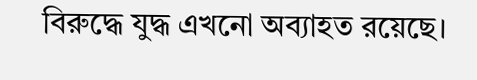বিরুদ্ধে যুদ্ধ এখনো অব্যাহত রয়েছে।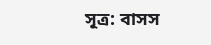সূত্র: বাসস